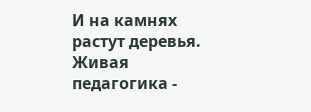И на камнях растут деревья. Живая педагогика -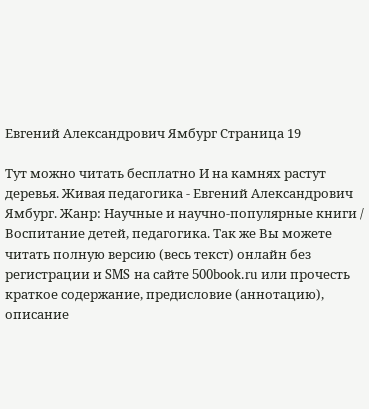Евгений Александрович Ямбург Страница 19

Тут можно читать бесплатно И на камнях растут деревья. Живая педагогика - Евгений Александрович Ямбург. Жанр: Научные и научно-популярные книги / Воспитание детей, педагогика. Так же Вы можете читать полную версию (весь текст) онлайн без регистрации и SMS на сайте 500book.ru или прочесть краткое содержание, предисловие (аннотацию), описание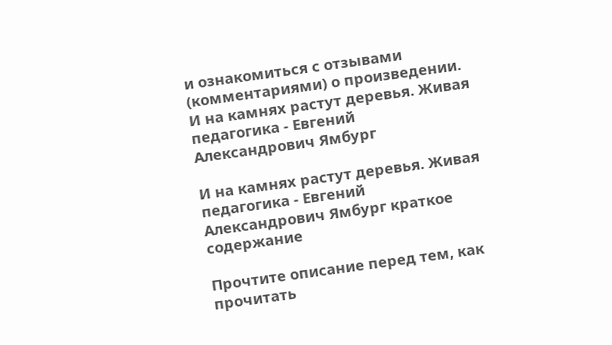и ознакомиться с отзывами (комментариями) о произведении.
И на камнях растут деревья. Живая педагогика - Евгений Александрович Ямбург

И на камнях растут деревья. Живая педагогика - Евгений Александрович Ямбург краткое содержание

Прочтите описание перед тем, как прочитать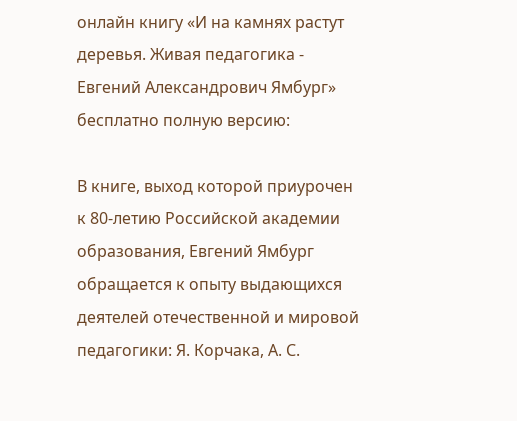онлайн книгу «И на камнях растут деревья. Живая педагогика - Евгений Александрович Ямбург» бесплатно полную версию:

В книге, выход которой приурочен к 80‑летию Российской академии образования, Евгений Ямбург обращается к опыту выдающихся деятелей отечественной и мировой педагогики: Я. Корчака, А. С.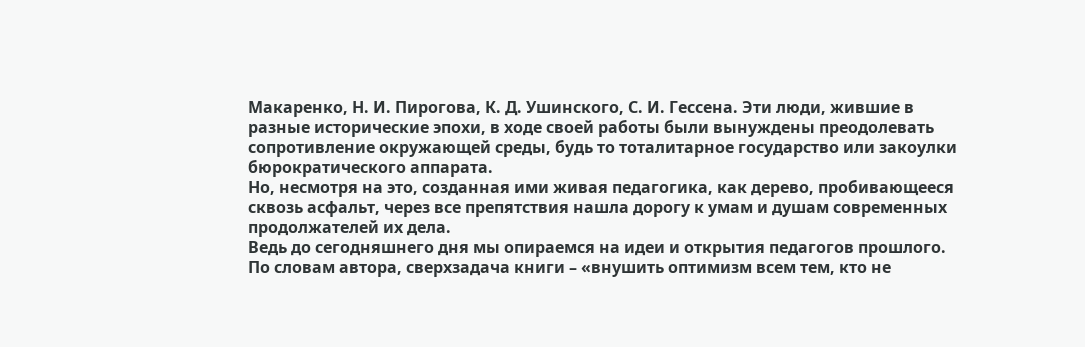Макаренко, Н. И. Пирогова, К. Д. Ушинского, С. И. Гессена. Эти люди, жившие в разные исторические эпохи, в ходе своей работы были вынуждены преодолевать сопротивление окружающей среды, будь то тоталитарное государство или закоулки бюрократического аппарата.
Но, несмотря на это, созданная ими живая педагогика, как дерево, пробивающееся сквозь асфальт, через все препятствия нашла дорогу к умам и душам современных продолжателей их дела.
Ведь до сегодняшнего дня мы опираемся на идеи и открытия педагогов прошлого. По словам автора, сверхзадача книги – «внушить оптимизм всем тем, кто не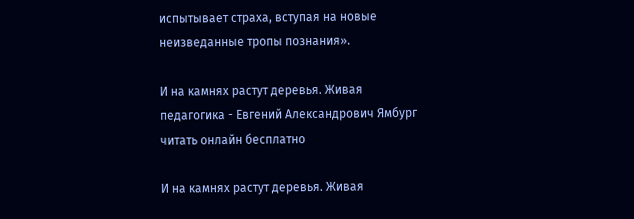испытывает страха, вступая на новые неизведанные тропы познания».

И на камнях растут деревья. Живая педагогика - Евгений Александрович Ямбург читать онлайн бесплатно

И на камнях растут деревья. Живая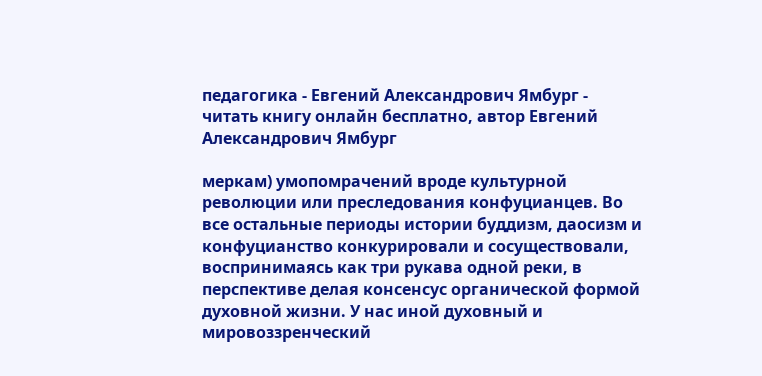педагогика - Евгений Александрович Ямбург - читать книгу онлайн бесплатно, автор Евгений Александрович Ямбург

меркам) умопомрачений вроде культурной революции или преследования конфуцианцев. Во все остальные периоды истории буддизм, даосизм и конфуцианство конкурировали и сосуществовали, воспринимаясь как три рукава одной реки, в перспективе делая консенсус органической формой духовной жизни. У нас иной духовный и мировоззренческий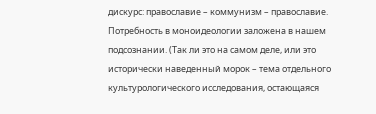дискурс: православие – коммунизм – православие. Потребность в моноидеологии заложена в нашем подсознании. (Так ли это на самом деле, или это исторически наведенный морок – тема отдельного культурологического исследования, остающаяся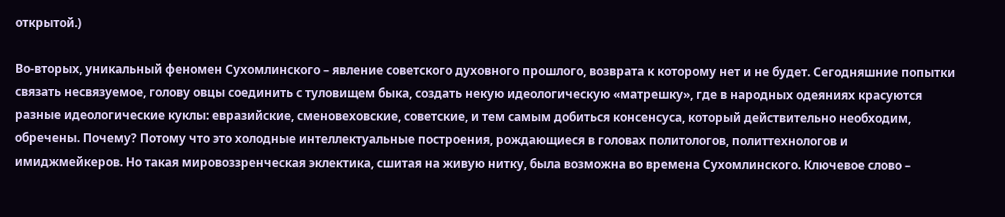открытой.)

Во-вторых, уникальный феномен Сухомлинского – явление советского духовного прошлого, возврата к которому нет и не будет. Сегодняшние попытки связать несвязуемое, голову овцы соединить с туловищем быка, создать некую идеологическую «матрешку», где в народных одеяниях красуются разные идеологические куклы: евразийские, сменовеховские, советские, и тем самым добиться консенсуса, который действительно необходим, обречены. Почему? Потому что это холодные интеллектуальные построения, рождающиеся в головах политологов, политтехнологов и имиджмейкеров. Но такая мировоззренческая эклектика, сшитая на живую нитку, была возможна во времена Сухомлинского. Ключевое слово –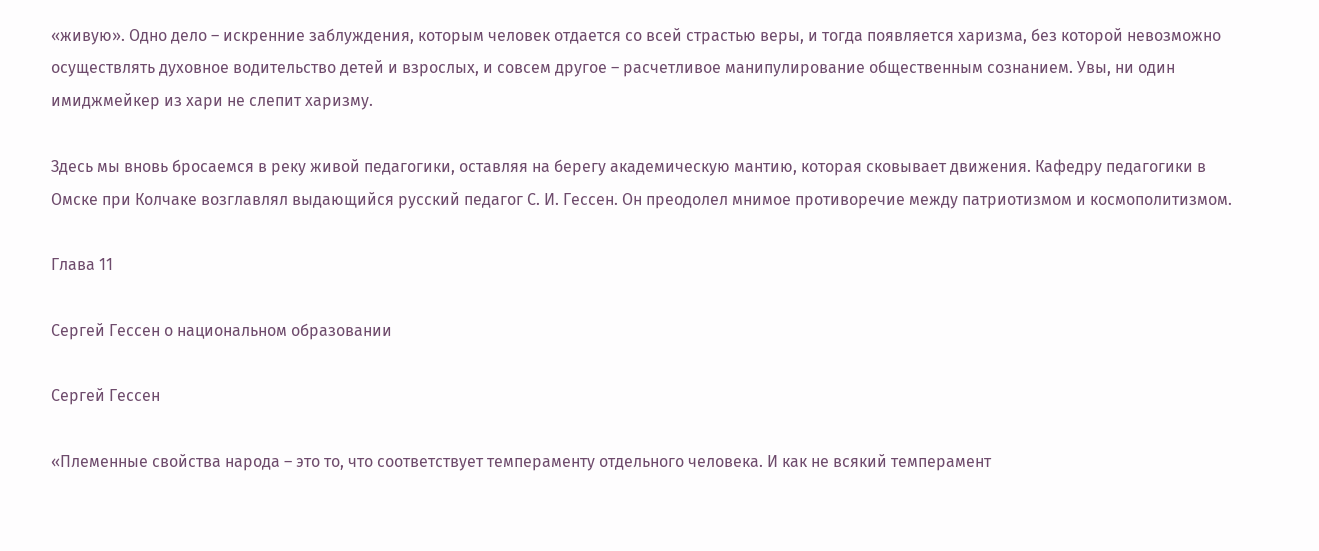«живую». Одно дело – искренние заблуждения, которым человек отдается со всей страстью веры, и тогда появляется харизма, без которой невозможно осуществлять духовное водительство детей и взрослых, и совсем другое – расчетливое манипулирование общественным сознанием. Увы, ни один имиджмейкер из хари не слепит харизму.

Здесь мы вновь бросаемся в реку живой педагогики, оставляя на берегу академическую мантию, которая сковывает движения. Кафедру педагогики в Омске при Колчаке возглавлял выдающийся русский педагог С. И. Гессен. Он преодолел мнимое противоречие между патриотизмом и космополитизмом.

Глава 11

Сергей Гессен о национальном образовании

Сергей Гессен

«Племенные свойства народа – это то, что соответствует темпераменту отдельного человека. И как не всякий темперамент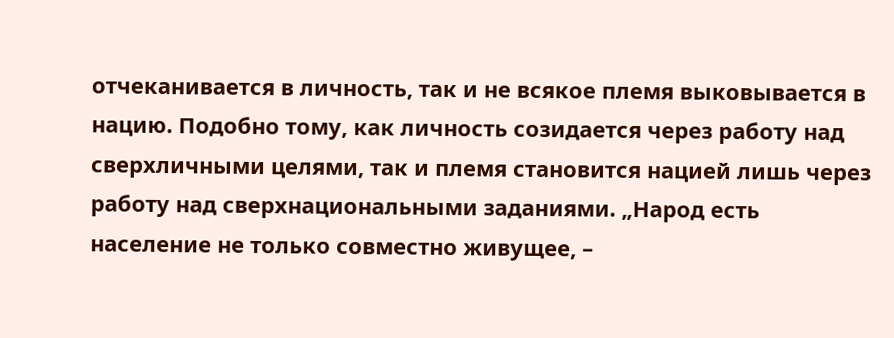отчеканивается в личность, так и не всякое племя выковывается в нацию. Подобно тому, как личность созидается через работу над сверхличными целями, так и племя становится нацией лишь через работу над сверхнациональными заданиями. „Народ есть население не только совместно живущее, –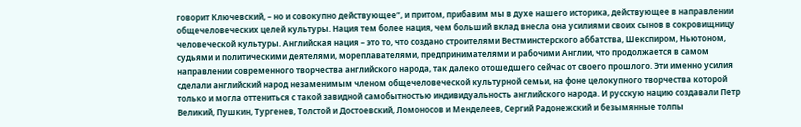говорит Ключевский, – но и совокупно действующее“, и притом, прибавим мы в духе нашего историка, действующее в направлении общечеловеческих целей культуры. Нация тем более нация, чем больший вклад внесла она усилиями своих сынов в сокровищницу человеческой культуры. Английская нация – это то, что создано строителями Вестминстерского аббатства, Шекспиром, Ньютоном, судьями и политическими деятелями, мореплавателями, предпринимателями и рабочими Англии, что продолжается в самом направлении современного творчества английского народа, так далеко отошедшего сейчас от своего прошлого. Эти именно усилия сделали английский народ незаменимым членом общечеловеческой культурной семьи, на фоне целокупного творчества которой только и могла оттениться с такой завидной самобытностью индивидуальность английского народа. И русскую нацию создавали Петр Великий, Пушкин, Тургенев, Толстой и Достоевский, Ломоносов и Менделеев, Сергий Радонежский и безымянные толпы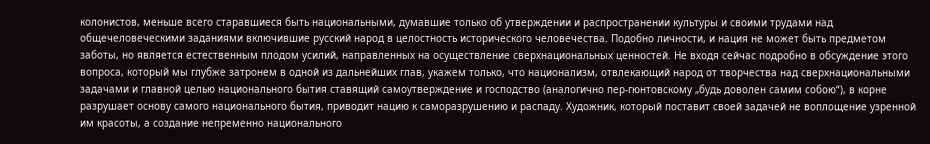колонистов, меньше всего старавшиеся быть национальными, думавшие только об утверждении и распространении культуры и своими трудами над общечеловеческими заданиями включившие русский народ в целостность исторического человечества. Подобно личности, и нация не может быть предметом заботы, но является естественным плодом усилий, направленных на осуществление сверхнациональных ценностей. Не входя сейчас подробно в обсуждение этого вопроса, который мы глубже затронем в одной из дальнейших глав, укажем только, что национализм, отвлекающий народ от творчества над сверхнациональными задачами и главной целью национального бытия ставящий самоутверждение и господство (аналогично пер-гюнтовскому „будь доволен самим собою“), в корне разрушает основу самого национального бытия, приводит нацию к саморазрушению и распаду. Художник, который поставит своей задачей не воплощение узренной им красоты, а создание непременно национального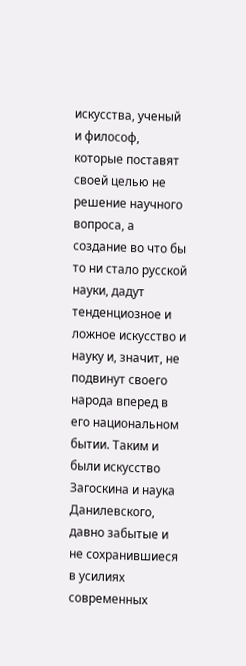искусства, ученый и философ, которые поставят своей целью не решение научного вопроса, а создание во что бы то ни стало русской науки, дадут тенденциозное и ложное искусство и науку и, значит, не подвинут своего народа вперед в его национальном бытии. Таким и были искусство Загоскина и наука Данилевского, давно забытые и не сохранившиеся в усилиях современных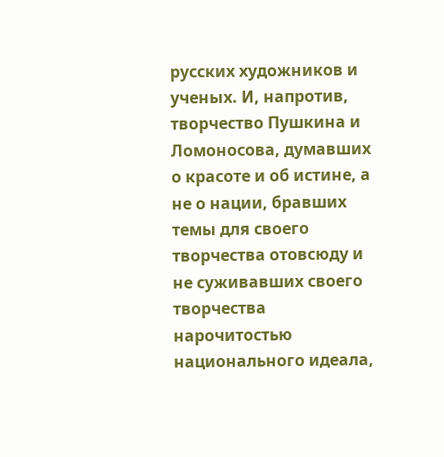русских художников и ученых. И, напротив, творчество Пушкина и Ломоносова, думавших о красоте и об истине, а не о нации, бравших темы для своего творчества отовсюду и не суживавших своего творчества нарочитостью национального идеала,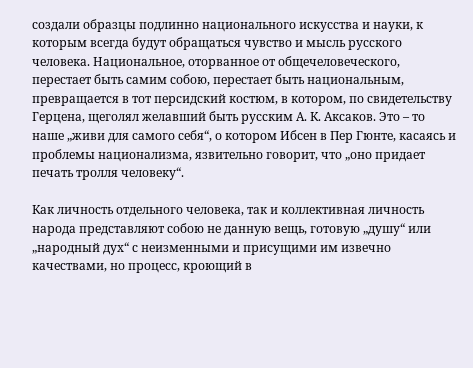создали образцы подлинно национального искусства и науки, к которым всегда будут обращаться чувство и мысль русского человека. Национальное, оторванное от общечеловеческого, перестает быть самим собою, перестает быть национальным, превращается в тот персидский костюм, в котором, по свидетельству Герцена, щеголял желавший быть русским А. К. Аксаков. Это – то наше „живи для самого себя“, о котором Ибсен в Пер Гюнте, касаясь и проблемы национализма, язвительно говорит, что „оно придает печать тролля человеку“.

Как личность отдельного человека, так и коллективная личность народа представляют собою не данную вещь, готовую „душу“ или „народный дух“ с неизменными и присущими им извечно качествами, но процесс, кроющий в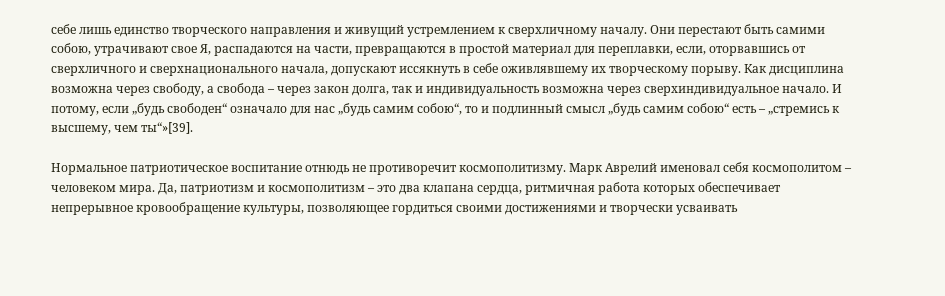себе лишь единство творческого направления и живущий устремлением к сверхличному началу. Они перестают быть самими собою, утрачивают свое Я, распадаются на части, превращаются в простой материал для переплавки, если, оторвавшись от сверхличного и сверхнационального начала, допускают иссякнуть в себе оживлявшему их творческому порыву. Как дисциплина возможна через свободу, а свобода – через закон долга, так и индивидуальность возможна через сверхиндивидуальное начало. И потому, если „будь свободен“ означало для нас „будь самим собою“, то и подлинный смысл „будь самим собою“ есть – „стремись к высшему, чем ты“»[39].

Нормальное патриотическое воспитание отнюдь не противоречит космополитизму. Марк Аврелий именовал себя космополитом – человеком мира. Да, патриотизм и космополитизм – это два клапана сердца, ритмичная работа которых обеспечивает непрерывное кровообращение культуры, позволяющее гордиться своими достижениями и творчески усваивать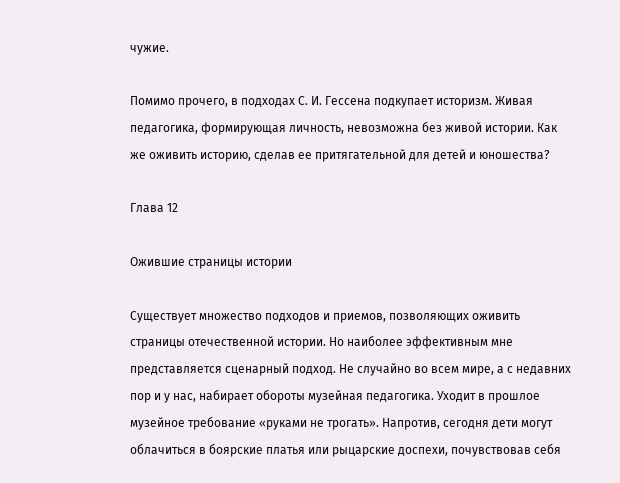чужие.

Помимо прочего, в подходах С. И. Гессена подкупает историзм. Живая педагогика, формирующая личность, невозможна без живой истории. Как же оживить историю, сделав ее притягательной для детей и юношества?

Глава 12

Ожившие страницы истории

Существует множество подходов и приемов, позволяющих оживить страницы отечественной истории. Но наиболее эффективным мне представляется сценарный подход. Не случайно во всем мире, а с недавних пор и у нас, набирает обороты музейная педагогика. Уходит в прошлое музейное требование «руками не трогать». Напротив, сегодня дети могут облачиться в боярские платья или рыцарские доспехи, почувствовав себя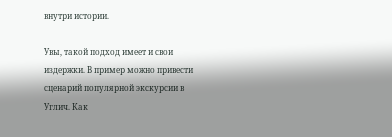внутри истории.

Увы, такой подход имеет и свои издержки. В пример можно привести сценарий популярной экскурсии в Углич. Как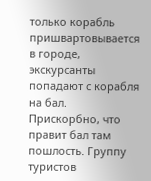только корабль пришвартовывается в городе, экскурсанты попадают с корабля на бал. Прискорбно, что правит бал там пошлость. Группу туристов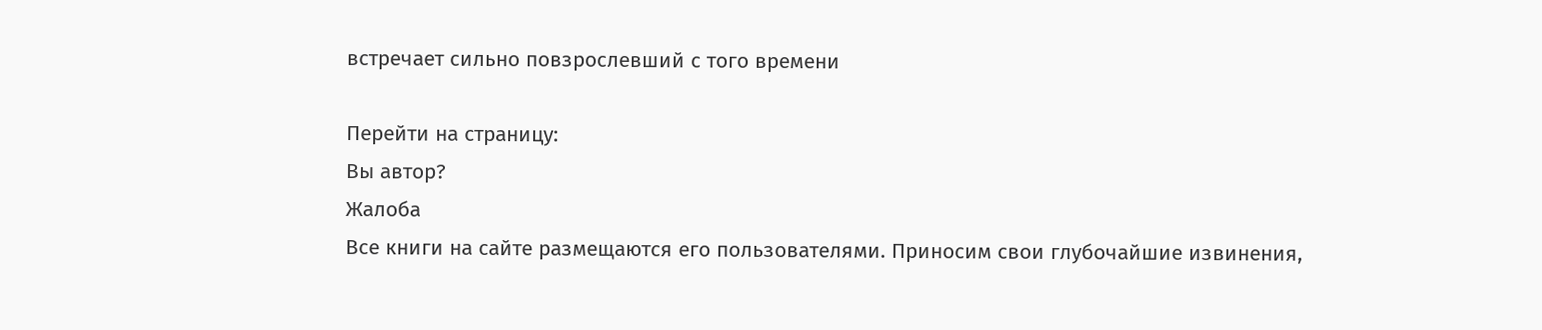встречает сильно повзрослевший с того времени

Перейти на страницу:
Вы автор?
Жалоба
Все книги на сайте размещаются его пользователями. Приносим свои глубочайшие извинения,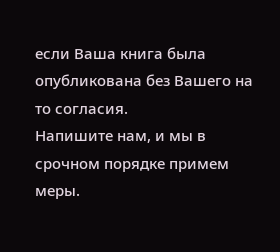если Ваша книга была опубликована без Вашего на то согласия.
Напишите нам, и мы в срочном порядке примем меры.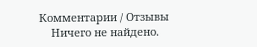Комментарии / Отзывы
    Ничего не найдено.